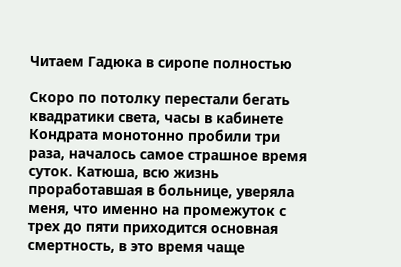Читаем Гадюка в сиропе полностью

Скоро по потолку перестали бегать квадратики света, часы в кабинете Кондрата монотонно пробили три раза, началось самое страшное время суток. Катюша, всю жизнь проработавшая в больнице, уверяла меня, что именно на промежуток с трех до пяти приходится основная смертность, в это время чаще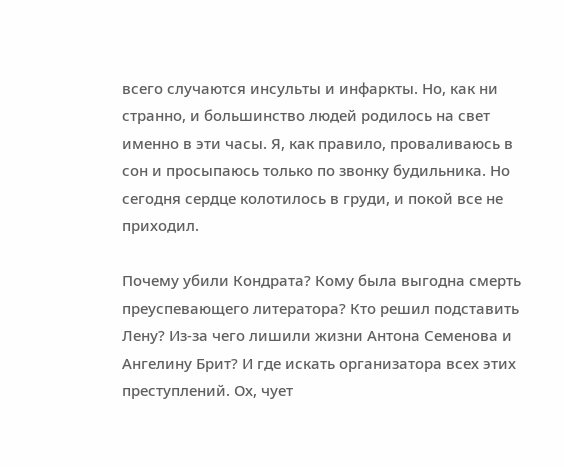всего случаются инсульты и инфаркты. Но, как ни странно, и большинство людей родилось на свет именно в эти часы. Я, как правило, проваливаюсь в сон и просыпаюсь только по звонку будильника. Но сегодня сердце колотилось в груди, и покой все не приходил.

Почему убили Кондрата? Кому была выгодна смерть преуспевающего литератора? Кто решил подставить Лену? Из-за чего лишили жизни Антона Семенова и Ангелину Брит? И где искать организатора всех этих преступлений. Ох, чует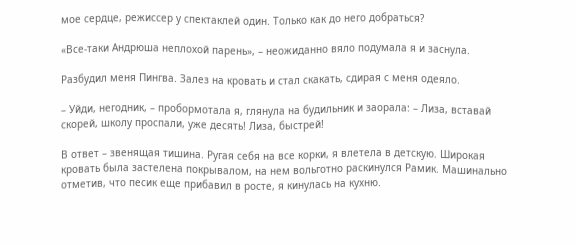мое сердце, режиссер у спектаклей один. Только как до него добраться?

«Все-таки Андрюша неплохой парень», – неожиданно вяло подумала я и заснула.

Разбудил меня Пингва. Залез на кровать и стал скакать, сдирая с меня одеяло.

– Уйди, негодник, – пробормотала я, глянула на будильник и заорала: – Лиза, вставай скорей, школу проспали, уже десять! Лиза, быстрей!

В ответ – звенящая тишина. Ругая себя на все корки, я влетела в детскую. Широкая кровать была застелена покрывалом, на нем вольготно раскинулся Рамик. Машинально отметив, что песик еще прибавил в росте, я кинулась на кухню.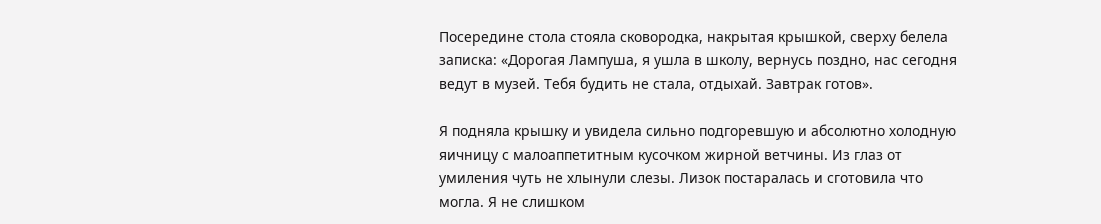Посередине стола стояла сковородка, накрытая крышкой, сверху белела записка: «Дорогая Лампуша, я ушла в школу, вернусь поздно, нас сегодня ведут в музей. Тебя будить не стала, отдыхай. Завтрак готов».

Я подняла крышку и увидела сильно подгоревшую и абсолютно холодную яичницу с малоаппетитным кусочком жирной ветчины. Из глаз от умиления чуть не хлынули слезы. Лизок постаралась и сготовила что могла. Я не слишком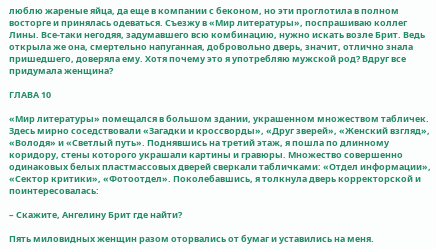люблю жареные яйца, да еще в компании с беконом, но эти проглотила в полном восторге и принялась одеваться. Съезжу в «Мир литературы», поспрашиваю коллег Лины. Все-таки негодяя, задумавшего всю комбинацию, нужно искать возле Брит. Ведь открыла же она, смертельно напуганная, добровольно дверь, значит, отлично знала пришедшего, доверяла ему. Хотя почему это я употребляю мужской род? Вдруг все придумала женщина?

ГЛАВА 10

«Мир литературы» помещался в большом здании, украшенном множеством табличек. Здесь мирно соседствовали «Загадки и кроссворды», «Друг зверей», «Женский взгляд», «Володя» и «Светлый путь». Поднявшись на третий этаж, я пошла по длинному коридору, стены которого украшали картины и гравюры. Множество совершенно одинаковых белых пластмассовых дверей сверкали табличками: «Отдел информации», «Сектор критики», «Фотоотдел». Поколебавшись, я толкнула дверь корректорской и поинтересовалась:

– Скажите, Ангелину Брит где найти?

Пять миловидных женщин разом оторвались от бумаг и уставились на меня.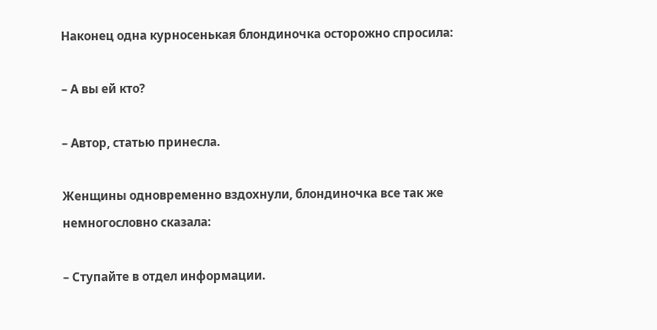Наконец одна курносенькая блондиночка осторожно спросила:

– А вы ей кто?

– Автор, статью принесла.

Женщины одновременно вздохнули, блондиночка все так же немногословно сказала:

– Ступайте в отдел информации.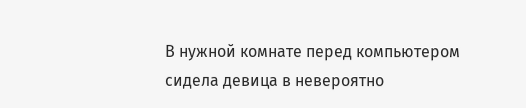В нужной комнате перед компьютером сидела девица в невероятно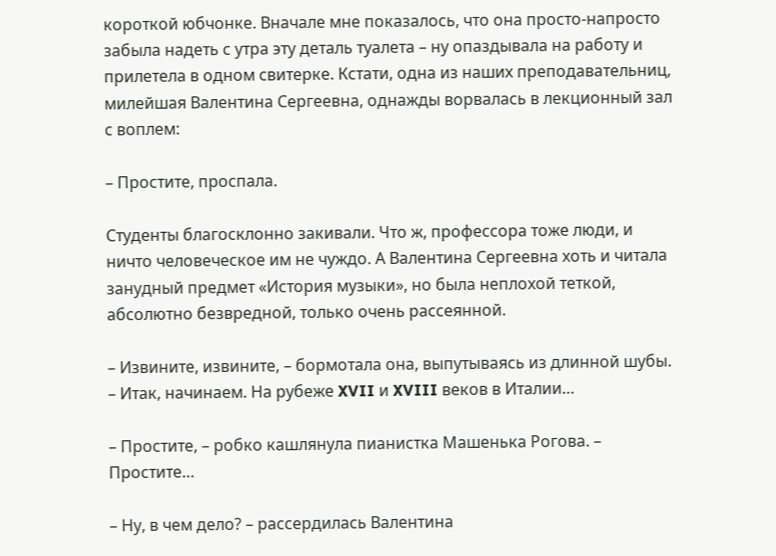короткой юбчонке. Вначале мне показалось, что она просто-напросто забыла надеть с утра эту деталь туалета – ну опаздывала на работу и прилетела в одном свитерке. Кстати, одна из наших преподавательниц, милейшая Валентина Сергеевна, однажды ворвалась в лекционный зал с воплем:

– Простите, проспала.

Студенты благосклонно закивали. Что ж, профессора тоже люди, и ничто человеческое им не чуждо. А Валентина Сергеевна хоть и читала занудный предмет «История музыки», но была неплохой теткой, абсолютно безвредной, только очень рассеянной.

– Извините, извините, – бормотала она, выпутываясь из длинной шубы. – Итак, начинаем. На рубеже XVII и XVIII веков в Италии…

– Простите, – робко кашлянула пианистка Машенька Рогова. – Простите…

– Ну, в чем дело? – рассердилась Валентина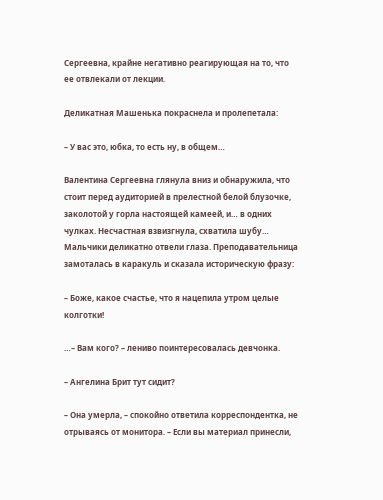Сергеевна, крайне негативно реагирующая на то, что ее отвлекали от лекции.

Деликатная Машенька покраснела и пролепетала:

– У вас это, юбка, то есть ну, в общем…

Валентина Сергеевна глянула вниз и обнаружила, что стоит перед аудиторией в прелестной белой блузочке, заколотой у горла настоящей камеей, и… в одних чулках. Несчастная взвизгнула, схватила шубу… Мальчики деликатно отвели глаза. Преподавательница замоталась в каракуль и сказала историческую фразу:

– Боже, какое счастье, что я нацепила утром целые колготки!

…– Вам кого? – лениво поинтересовалась девчонка.

– Ангелина Брит тут сидит?

– Она умерла, – спокойно ответила корреспондентка, не отрываясь от монитора. – Если вы материал принесли,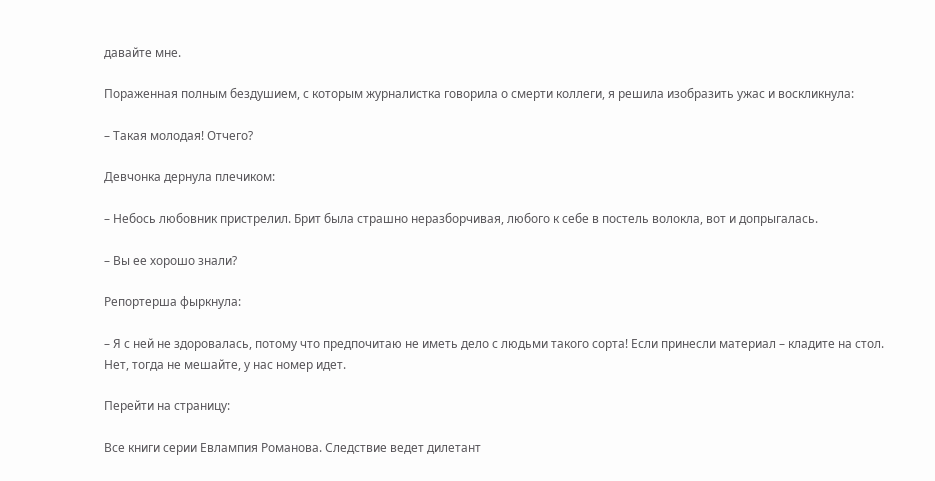давайте мне.

Пораженная полным бездушием, с которым журналистка говорила о смерти коллеги, я решила изобразить ужас и воскликнула:

– Такая молодая! Отчего?

Девчонка дернула плечиком:

– Небось любовник пристрелил. Брит была страшно неразборчивая, любого к себе в постель волокла, вот и допрыгалась.

– Вы ее хорошо знали?

Репортерша фыркнула:

– Я с ней не здоровалась, потому что предпочитаю не иметь дело с людьми такого сорта! Если принесли материал – кладите на стол. Нет, тогда не мешайте, у нас номер идет.

Перейти на страницу:

Все книги серии Евлампия Романова. Следствие ведет дилетант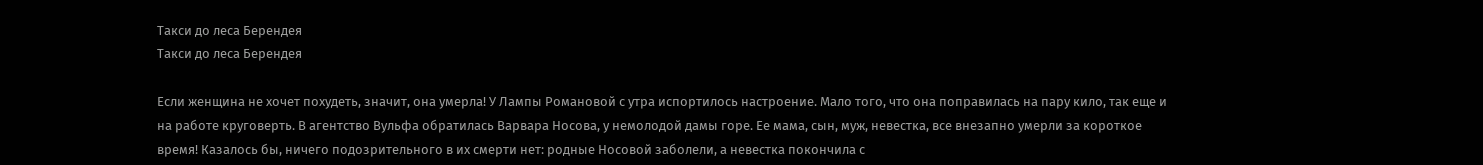Такси до леса Берендея
Такси до леса Берендея

Если женщина не хочет похудеть, значит, она умерла! У Лампы Романовой с утра испортилось настроение. Мало того, что она поправилась на пару кило, так еще и на работе круговерть. В агентство Вульфа обратилась Варвара Носова, у немолодой дамы горе. Ее мама, сын, муж, невестка, все внезапно умерли за короткое время! Казалось бы, ничего подозрительного в их смерти нет: родные Носовой заболели, а невестка покончила с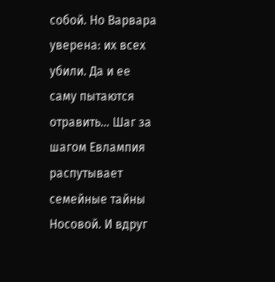собой. Но Варвара уверена: их всех убили. Да и ее саму пытаются отравить… Шаг за шагом Евлампия распутывает семейные тайны Носовой. И вдруг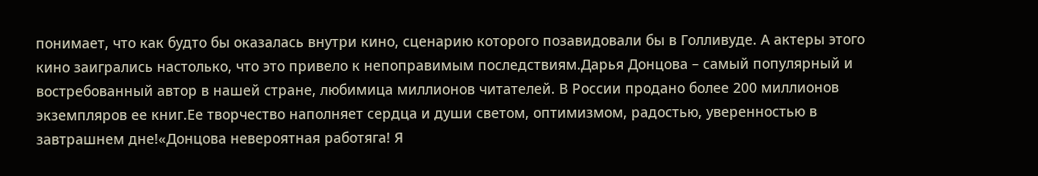понимает, что как будто бы оказалась внутри кино, сценарию которого позавидовали бы в Голливуде. А актеры этого кино заигрались настолько, что это привело к непоправимым последствиям.Дарья Донцова – самый популярный и востребованный автор в нашей стране, любимица миллионов читателей. В России продано более 200 миллионов экземпляров ее книг.Ее творчество наполняет сердца и души светом, оптимизмом, радостью, уверенностью в завтрашнем дне!«Донцова невероятная работяга! Я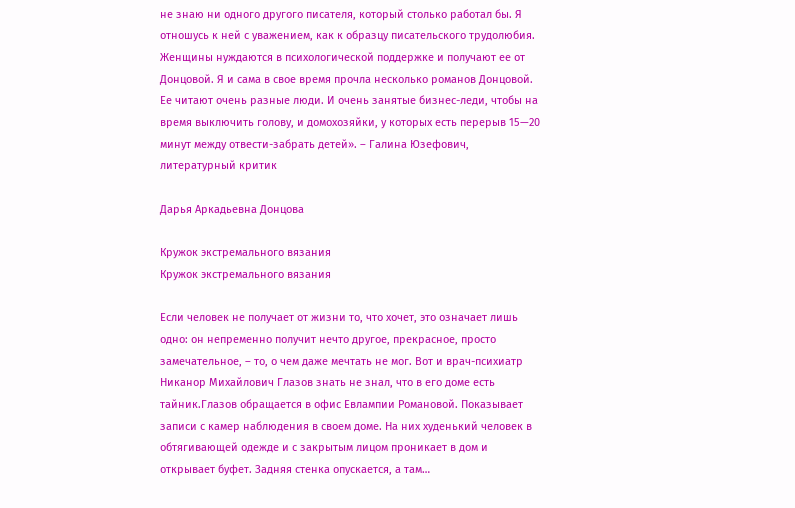не знаю ни одного другого писателя, который столько работал бы. Я отношусь к ней с уважением, как к образцу писательского трудолюбия. Женщины нуждаются в психологической поддержке и получают ее от Донцовой. Я и сама в свое время прочла несколько романов Донцовой. Ее читают очень разные люди. И очень занятые бизнес-леди, чтобы на время выключить голову, и домохозяйки, у которых есть перерыв 15—20 минут между отвести-забрать детей». – Галина Юзефович, литературный критик

Дарья Аркадьевна Донцова

Кружок экстремального вязания
Кружок экстремального вязания

Если человек не получает от жизни то, что хочет, это означает лишь одно: он непременно получит нечто другое, прекрасное, просто замечательное, – то, о чем даже мечтать не мог. Вот и врач-психиатр Никанор Михайлович Глазов знать не знал, что в его доме есть тайник.Глазов обращается в офис Евлампии Романовой. Показывает записи с камер наблюдения в своем доме. На них худенький человек в обтягивающей одежде и с закрытым лицом проникает в дом и открывает буфет. Задняя стенка опускается, а там…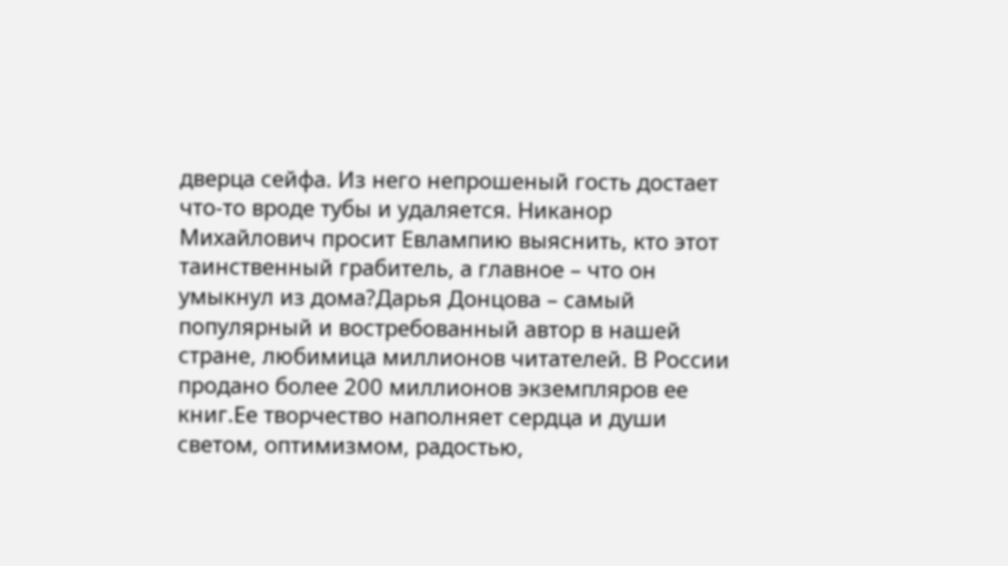дверца сейфа. Из него непрошеный гость достает что-то вроде тубы и удаляется. Никанор Михайлович просит Евлампию выяснить, кто этот таинственный грабитель, а главное – что он умыкнул из дома?Дарья Донцова – самый популярный и востребованный автор в нашей стране, любимица миллионов читателей. В России продано более 200 миллионов экземпляров ее книг.Ее творчество наполняет сердца и души светом, оптимизмом, радостью,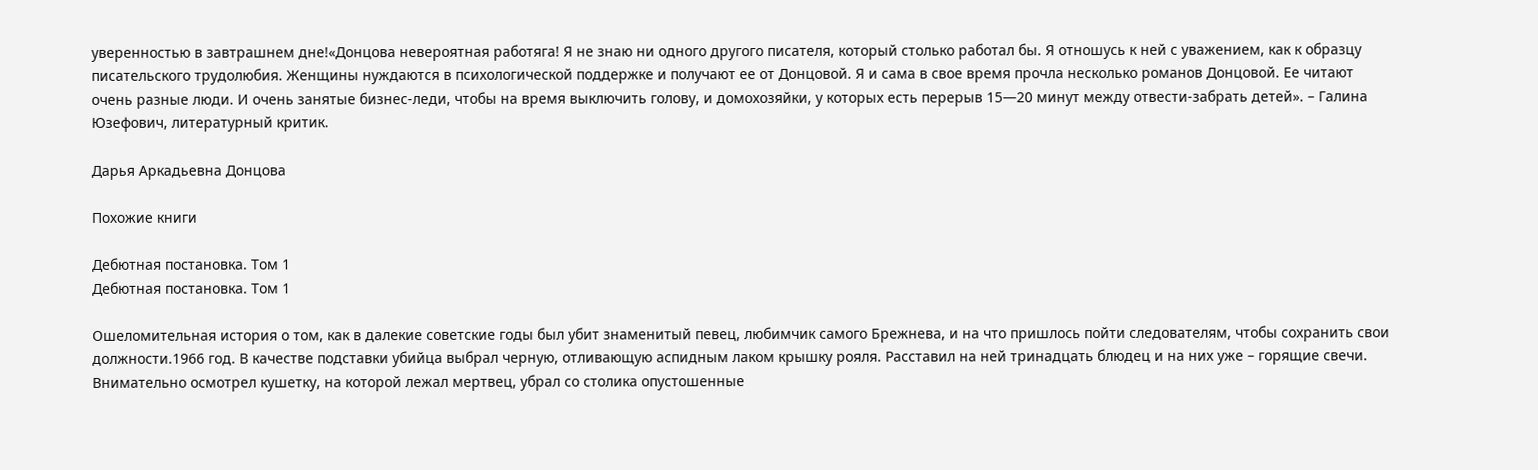уверенностью в завтрашнем дне!«Донцова невероятная работяга! Я не знаю ни одного другого писателя, который столько работал бы. Я отношусь к ней с уважением, как к образцу писательского трудолюбия. Женщины нуждаются в психологической поддержке и получают ее от Донцовой. Я и сама в свое время прочла несколько романов Донцовой. Ее читают очень разные люди. И очень занятые бизнес-леди, чтобы на время выключить голову, и домохозяйки, у которых есть перерыв 15—20 минут между отвести-забрать детей». – Галина Юзефович, литературный критик.

Дарья Аркадьевна Донцова

Похожие книги

Дебютная постановка. Том 1
Дебютная постановка. Том 1

Ошеломительная история о том, как в далекие советские годы был убит знаменитый певец, любимчик самого Брежнева, и на что пришлось пойти следователям, чтобы сохранить свои должности.1966 год. В качестве подставки убийца выбрал черную, отливающую аспидным лаком крышку рояля. Расставил на ней тринадцать блюдец и на них уже – горящие свечи. Внимательно осмотрел кушетку, на которой лежал мертвец, убрал со столика опустошенные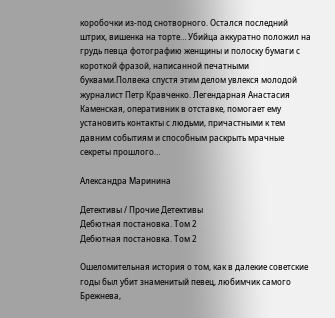коробочки из-под снотворного. Остался последний штрих, вишенка на торте… Убийца аккуратно положил на грудь певца фотографию женщины и полоску бумаги с короткой фразой, написанной печатными буквами.Полвека спустя этим делом увлекся молодой журналист Петр Кравченко. Легендарная Анастасия Каменская, оперативник в отставке, помогает ему установить контакты с людьми, причастными к тем давним событиям и способным раскрыть мрачные секреты прошлого…

Александра Маринина

Детективы / Прочие Детективы
Дебютная постановка. Том 2
Дебютная постановка. Том 2

Ошеломительная история о том, как в далекие советские годы был убит знаменитый певец, любимчик самого Брежнева,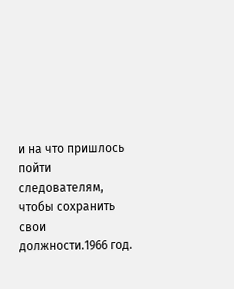и на что пришлось пойти следователям, чтобы сохранить свои должности.1966 год.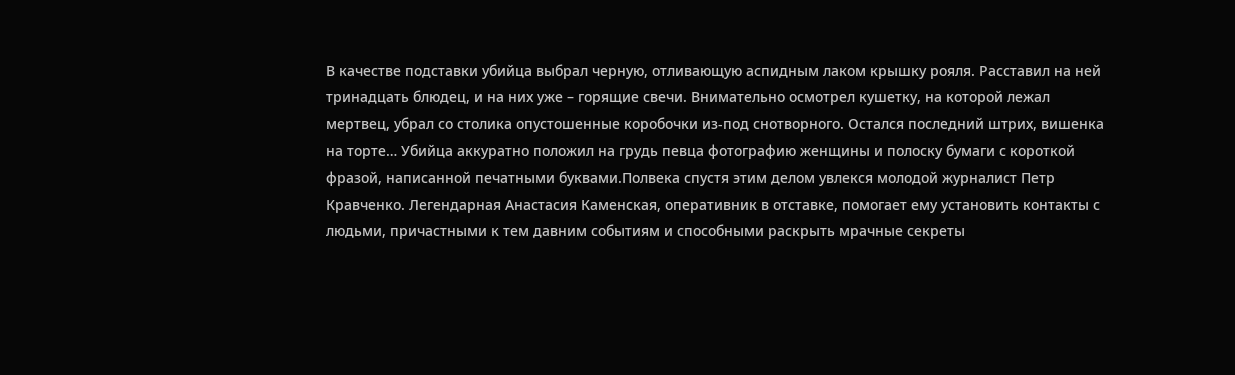В качестве подставки убийца выбрал черную, отливающую аспидным лаком крышку рояля. Расставил на ней тринадцать блюдец, и на них уже – горящие свечи. Внимательно осмотрел кушетку, на которой лежал мертвец, убрал со столика опустошенные коробочки из-под снотворного. Остался последний штрих, вишенка на торте… Убийца аккуратно положил на грудь певца фотографию женщины и полоску бумаги с короткой фразой, написанной печатными буквами.Полвека спустя этим делом увлекся молодой журналист Петр Кравченко. Легендарная Анастасия Каменская, оперативник в отставке, помогает ему установить контакты с людьми, причастными к тем давним событиям и способными раскрыть мрачные секреты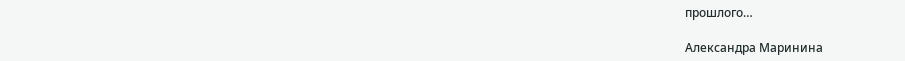прошлого…

Александра Маринина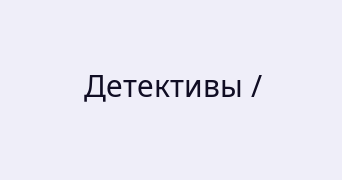Детективы /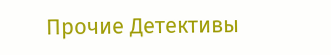Прочие Детективы